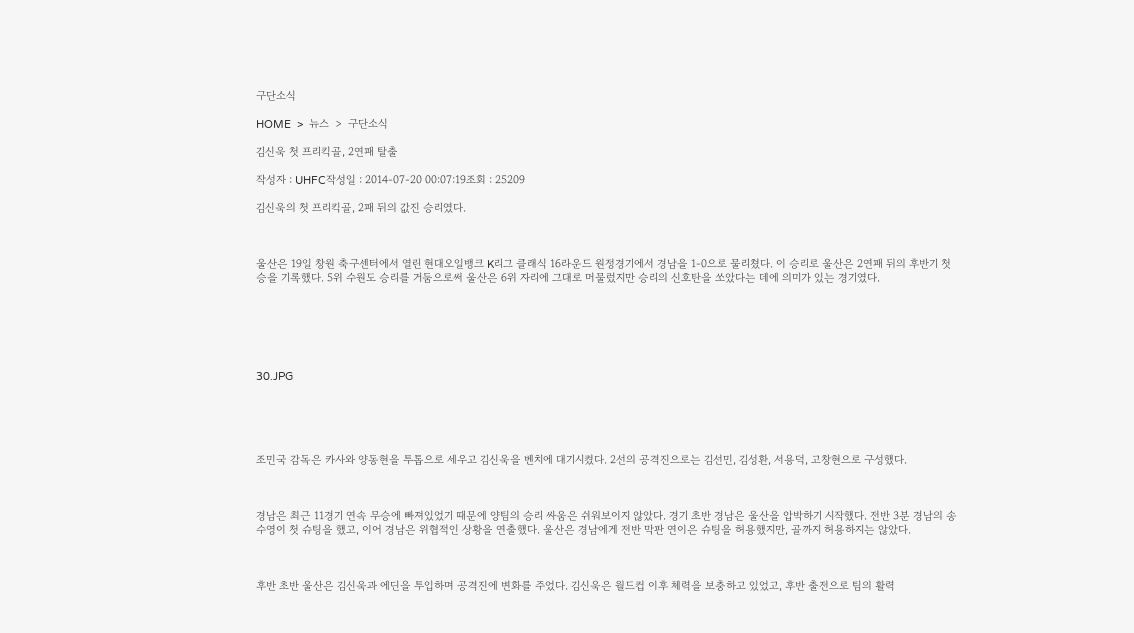구단소식

HOME  >  뉴스  >  구단소식

김신욱 첫 프리킥골, 2연패 탈출

작성자 : UHFC작성일 : 2014-07-20 00:07:19조회 : 25209

김신욱의 첫 프리킥골, 2패 뒤의 값진 승리였다.



울산은 19일 창원 축구센터에서 열린 현대오일뱅크 K리그 클래식 16라운드 원정경기에서 경남을 1-0으로 물리쳤다. 이 승리로 울산은 2연패 뒤의 후반기 첫 승을 기록했다. 5위 수원도 승리를 거둠으로써 울산은 6위 자리에 그대로 머물렀지만 승리의 신호탄을 쏘았다는 데에 의미가 있는 경기였다.






30.JPG





조민국 감독은 카사와 양동현을 투톱으로 세우고 김신욱을 벤치에 대기시켰다. 2선의 공격진으로는 김선민, 김성환, 서용덕, 고창현으로 구성했다.



경남은 최근 11경기 연속 무승에 빠져있었기 때문에 양팀의 승리 싸움은 쉬워보이지 않았다. 경기 초반 경남은 울산을 압박하기 시작했다. 전반 3분 경남의 송수영이 첫 슈팅을 했고, 이어 경남은 위협적인 상황을 연출했다. 울산은 경남에게 전반 막판 연이은 슈팅을 허용했지만, 골까지 허용하지는 않았다.



후반 초반 울산은 김신욱과 에딘을 투입하며 공격진에 변화를 주었다. 김신욱은 월드컵 이후 체력을 보충하고 있었고, 후반 출전으로 팀의 활력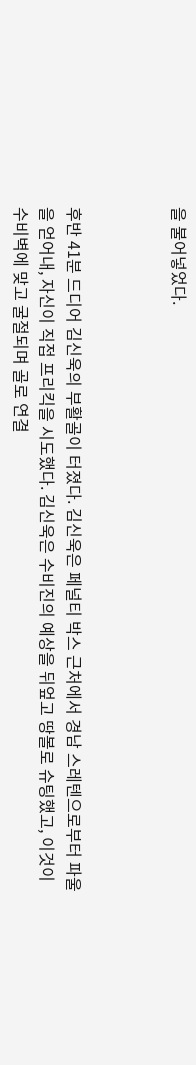을 불어넣었다.



후반 41분 드디어 김신욱의 부활골이 터졌다. 김신욱은 페널티 박스 근처에서 경남 스레텐으로부터 파울을 얻어내, 자신이 직접 프리킥을 시도했다. 김신욱은 수비진의 예상을 뒤엎고 땅볼로 슈팅했고, 이것이 수비벽에 맞고 굴절되며 골로 연결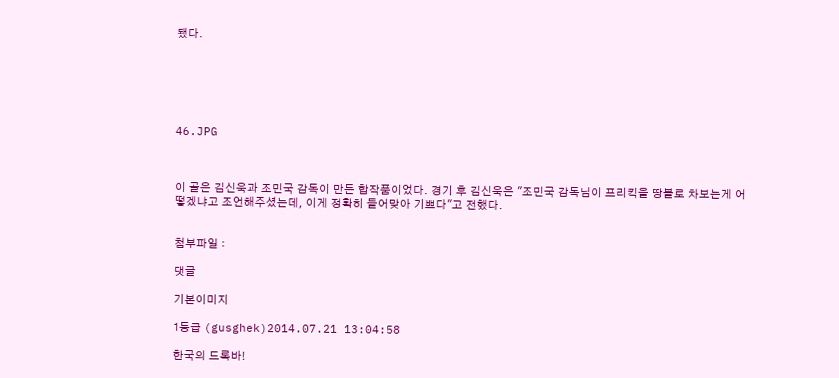됐다.






46.JPG



이 골은 김신욱과 조민국 감독이 만든 합작품이었다. 경기 후 김신욱은 "조민국 감독님이 프리킥을 땅볼로 차보는게 어떻겠냐고 조언해주셨는데, 이게 정확히 들어맞아 기쁘다"고 전했다.


첨부파일 :

댓글

기본이미지

1등급 (gusghek)2014.07.21 13:04:58

한국의 드록바!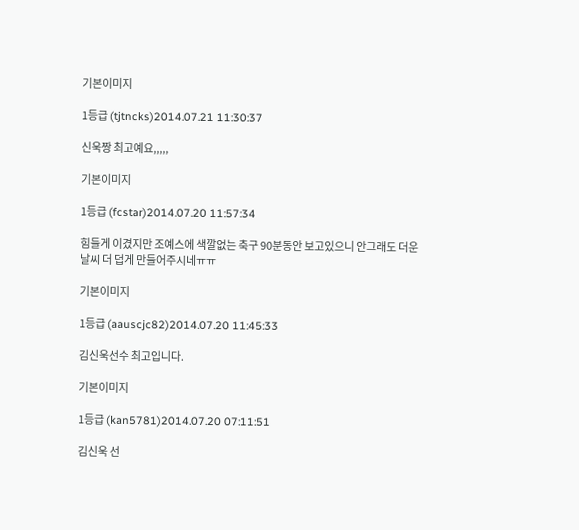기본이미지

1등급 (tjtncks)2014.07.21 11:30:37

신욱짱 최고예요,,,,,

기본이미지

1등급 (fcstar)2014.07.20 11:57:34

힘들게 이겼지만 조예스에 색깔없는 축구 90분동안 보고있으니 안그래도 더운날씨 더 덥게 만들어주시네ㅠㅠ

기본이미지

1등급 (aauscjc82)2014.07.20 11:45:33

김신욱선수 최고입니다.

기본이미지

1등급 (kan5781)2014.07.20 07:11:51

김신욱 선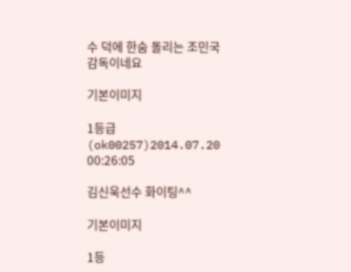수 덕에 한숨 돌리는 조민국 감독이네요

기본이미지

1등급 (ok00257)2014.07.20 00:26:05

김신욱선수 화이팅^^

기본이미지

1등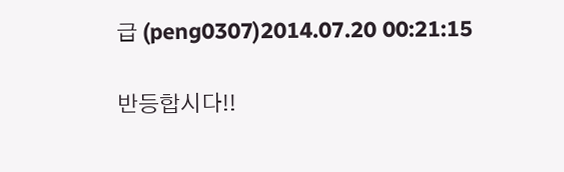급 (peng0307)2014.07.20 00:21:15

반등합시다!!